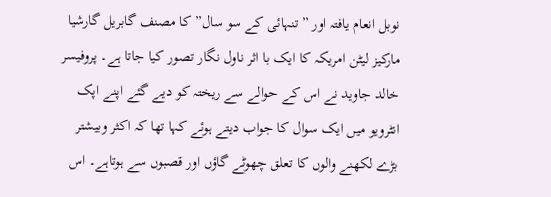نوبل انعام یافتہ اور ” تنہائی کے سو سال” کا مصنف گابریل گارشیا مارکیز لیٹن امریکہ کا ایک با اثر ناول نگار تصور کیا جاتا ہے۔ پروفیسر خالد جاوید نے اس کے حوالے سے ریختہ کو دیے گئے اپنے اپک انٹرویو میں ایک سوال کا جواب دیتے ہوئے کہا تھا کہ اکثر وبیشتر بڑے لکھنے والوں کا تعلق چھوٹے گاؤں اور قصبوں سے ہوتاہے۔ اس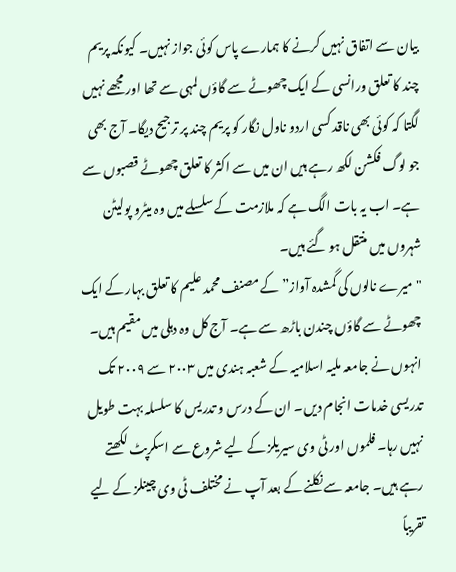بیان سے اتفاق نہیں کرنے کا ہمارے پاس کوئی جواز نہیں۔ کیونکہ پریم چند کا تعلق ورانسی کے ایک چھوٹے سے گاؤں لمہی سے تھا اور مجھے نہیں لگتا کہ کوئی بھی ناقد کسی اردو ناول نگار کو پریم چند پر ترجیح دیگا۔ آج بھی جو لوگ فکشن لکھ رہے ہیں ان میں سے اکثر کا تعلق چھوٹے قصبوں سے ہے۔ اب یہ بات الگ ہے کہ ملازمت کے سلسلے میں وہ میٹرو پولیٹن شہروں میں منتقل ہو گئے ہیں۔
"میرے نالوں کی گمشدہ آواز” کے مصنف محمد علیم کا تعلق بہار کے ایک چھوٹے سے گاؤں چندن باڑھ سے ہے۔ آج کل وہ دہلی میں مقیم ہیں۔ انہوں نے جامعہ ملیہ اسلامیہ کے شعبہ ہندی میں ٢٠٠٣ سے ٢٠٠٩ تک تدریسی خدمات انجام دیں۔ ان کے درس و تدریس کا سلسلہ بہت طویل نہیں رہا۔ فلموں اور ٹی وی سیریلز کے لیے شروع سے اسکرپٹ لکھتے رہے ہیں۔ جامعہ سے نکلنے کے بعد آپ نے مختلف ٹی وی چینلز کے لیے تقریباً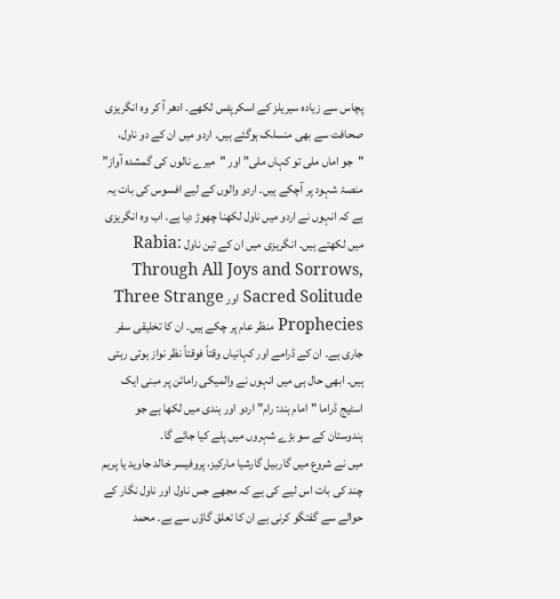پچاس سے زیادہ سیریلز کے اسکرپٹس لکھے۔ ادھر آ کر وہ انگریزی صحافت سے بھی منسلک ہوگئے ہیں۔ اردو میں ان کے دو ناول، "جو اماں ملی تو کہاں ملی” اور "میرے نالوں کی گمشدہ آواز” منصۂ شہود پر آچکے ہیں۔ اردو والوں کے لیے افسوس کی بات یہ ہے کہ انہوں نے اردو میں ناول لکھنا چھوڑ دیا ہے۔ اب وہ انگریزی میں لکھتے ہیں۔ انگریزی میں ان کے تین ناول Rabia: Through All Joys and Sorrows, Sacred Solitude اور Three Strange Prophecies منظر عام پر چکے ہیں۔ ان کا تخلیقی سفر جاری ہے۔ ان کے ڈرامے اور کہانیاں وقتاً فوقتاً نظر نواز ہوتی رہتی ہیں۔ ابھی حال ہی میں انہوں نے والمیکی رامائن پر مبنی ایک اسٹیج ڈراما "امام ہند: رام” اردو اور ہندی میں لکھا ہے جو ہندوستان کے سو بڑے شہروں میں پلے کیا جائے گا۔
میں نے شروع میں گاربیل گارشیا مارکیز، پروفیسر خالد جاوید یا پریم چند کی بات اس لیے کی ہے کہ مجھے جس ناول اور ناول نگار کے حوالے سے گفتگو کرنی ہے ان کا تعلق گاؤں سے ہے۔ محمد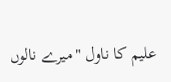علیم کا ناول "میرے نالوں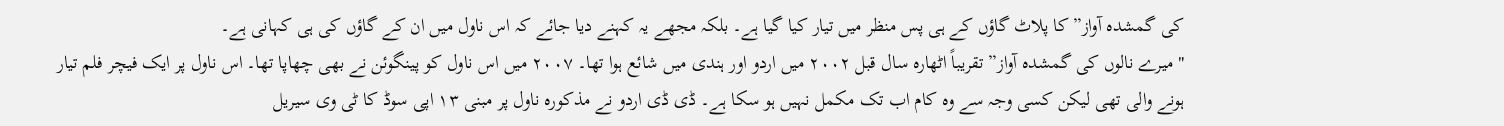کی گمشدہ آواز” کا پلاٹ گاؤں کے ہی پس منظر میں تیار کیا گیا ہے۔ بلکہ مجھے یہ کہنے دیا جائے کہ اس ناول میں ان کے گاؤں کی ہی کہانی ہے۔
"میرے نالوں کی گمشدہ آواز” تقریباً اٹھارہ سال قبل ٢٠٠٢ میں اردو اور ہندی میں شائع ہوا تھا۔ ٢٠٠٧ میں اس ناول کو پینگوئن نے بھی چھاپا تھا۔ اس ناول پر ایک فیچر فلم تیار ہونے والی تھی لیکن کسی وجہ سے وہ کام اب تک مکمل نہیں ہو سکا ہے۔ ڈی ڈی اردو نے مذکورہ ناول پر مبنی ١٣ اپی سوڈ کا ٹی وی سیریل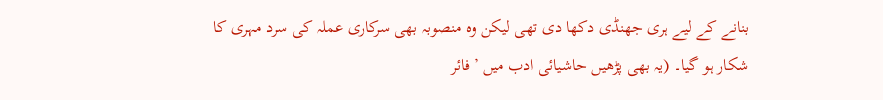بنانے کے لیے ہری جھنڈی دکھا دی تھی لیکن وہ منصوبہ بھی سرکاری عملہ کی سرد مہری کا شکار ہو گیا۔ (یہ بھی پڑھیں حاشیائی ادب میں ’فائر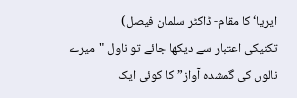ایریا‘ کا مقام- ڈاکٹر سلمان فیصل)
تکنیکی اعتبار سے دیکھا جائے تو ناول "میرے نالوں کی گمشدہ آواز” کا کوئی ایک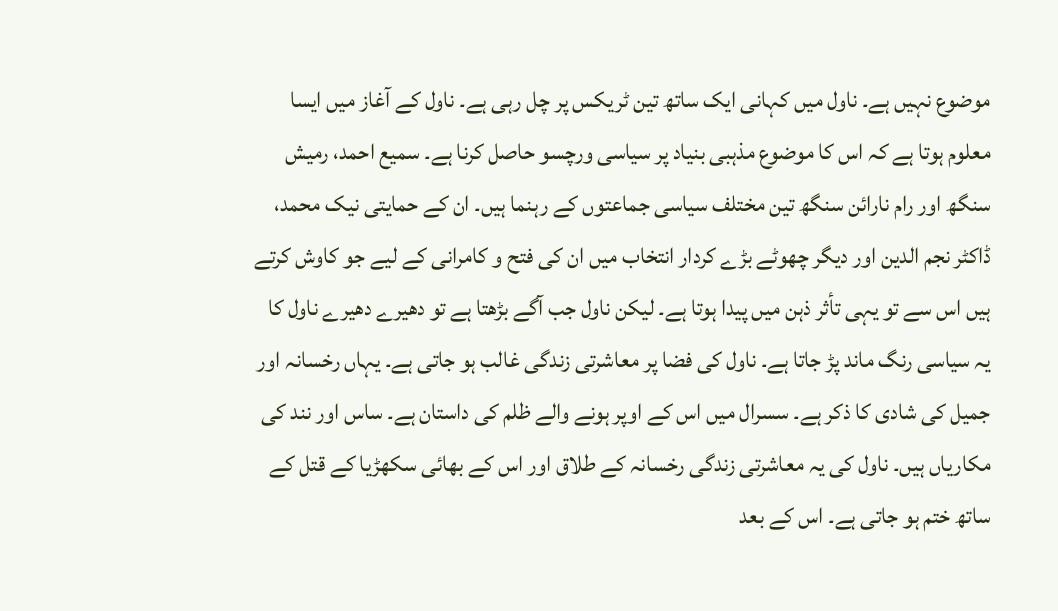موضوع نہیں ہے۔ ناول میں کہانی ایک ساتھ تین ٹریکس پر چل رہی ہے۔ ناول کے آغاز میں ایسا معلوم ہوتا ہے کہ اس کا موضوع مذہبی بنیاد پر سیاسی ورچسو حاصل کرنا ہے۔ سمیع احمد، رمیش سنگھ اور رام نارائن سنگھ تین مختلف سیاسی جماعتوں کے رہنما ہیں۔ ان کے حمایتی نیک محمد، ڈاکٹر نجم الدین اور دیگر چھوٹے بڑے کردار انتخاب میں ان کی فتح و کامرانی کے لیے جو کاوش کرتے ہیں اس سے تو یہی تأثر ذہن میں پیدا ہوتا ہے۔ لیکن ناول جب آگے بڑھتا ہے تو دھیرے دھیرے ناول کا یہ سیاسی رنگ ماند پڑ جاتا ہے۔ ناول کی فضا پر معاشرتی زندگی غالب ہو جاتی ہے۔ یہاں رخسانہ اور جمیل کی شادی کا ذکر ہے۔ سسرال میں اس کے اوپر ہونے والے ظلم کی داستان ہے۔ ساس اور نند کی مکاریاں ہیں۔ ناول کی یہ معاشرتی زندگی رخسانہ کے طلاق اور اس کے بھائی سکھڑیا کے قتل کے ساتھ ختم ہو جاتی ہے۔ اس کے بعد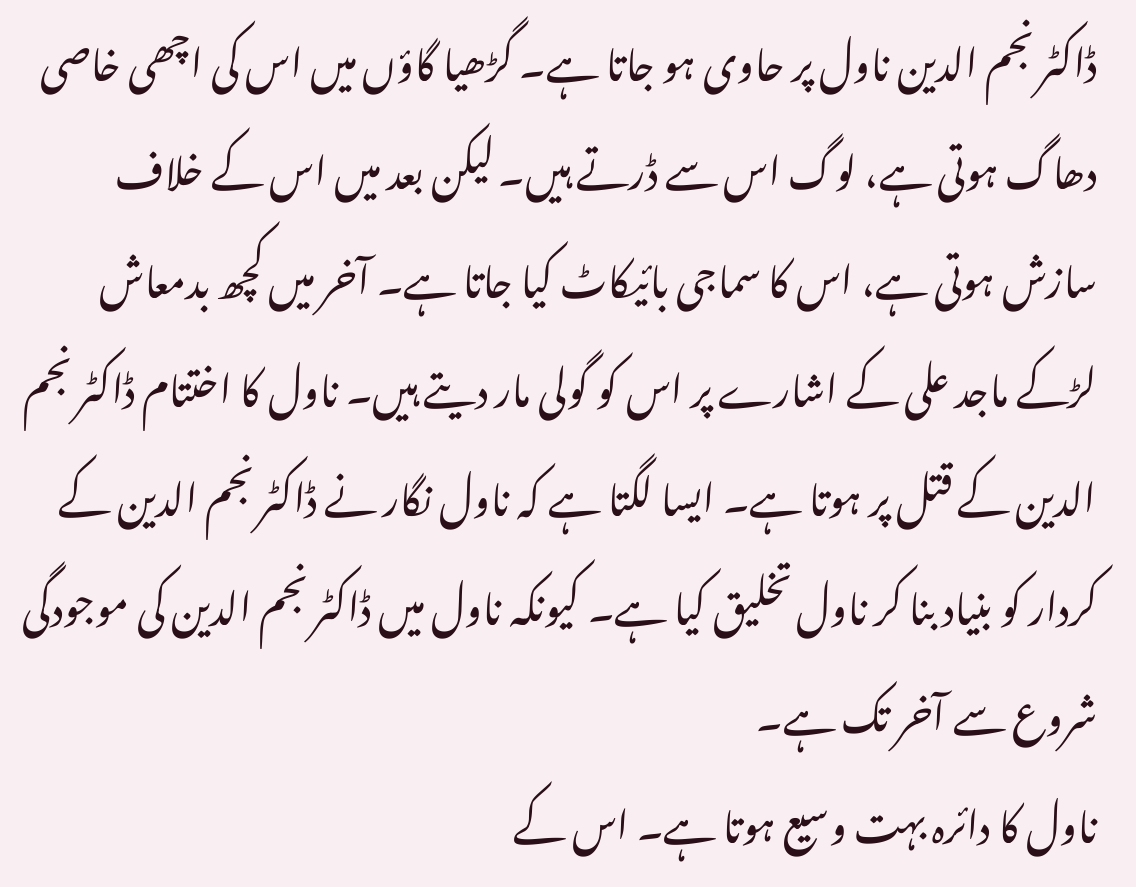ڈاکٹر نجم الدین ناول پر حاوی ہو جاتا ہے۔ گڑھیا گاؤں میں اس کی اچھی خاصی دھاگ ہوتی ہے، لوگ اس سے ڈرتے ہیں۔ لیکن بعد میں اس کے خلاف سازش ہوتی ہے، اس کا سماجی بائیکاٹ کیا جاتا ہے۔ آخر میں کچھ بدمعاش لڑکے ماجد علی کے اشارے پر اس کو گولی مار دیتے ہیں۔ ناول کا اختتام ڈاکٹر نجم الدین کے قتل پر ہوتا ہے۔ ایسا لگتا ہے کہ ناول نگار نے ڈاکٹر نجم الدین کے کردار کو بنیاد بنا کر ناول تخلیق کیا ہے۔ کیونکہ ناول میں ڈاکٹر نجم الدین کی موجودگی شروع سے آخر تک ہے۔
ناول کا دائرہ بہت وسیع ہوتا ہے۔ اس کے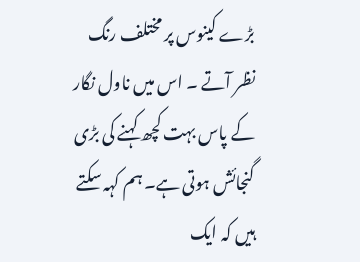بڑے کینوس پر مختلف رنگ نظر آتے ۔ اس میں ناول نگار کے پاس بہت کچھ کہنے کی بڑی گنجائش ہوتی ہے۔ ہم کہہ سکتے ہیں کہ ایک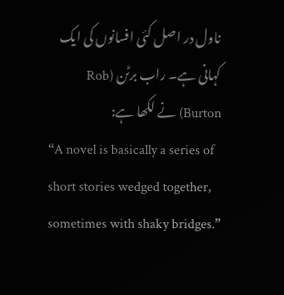ناول در اصل کئی افسانوں کی ایک کہانی ہے۔ راب برٹن (Rob Burton) نے لکھا ہے:
“A novel is basically a series of short stories wedged together, sometimes with shaky bridges.”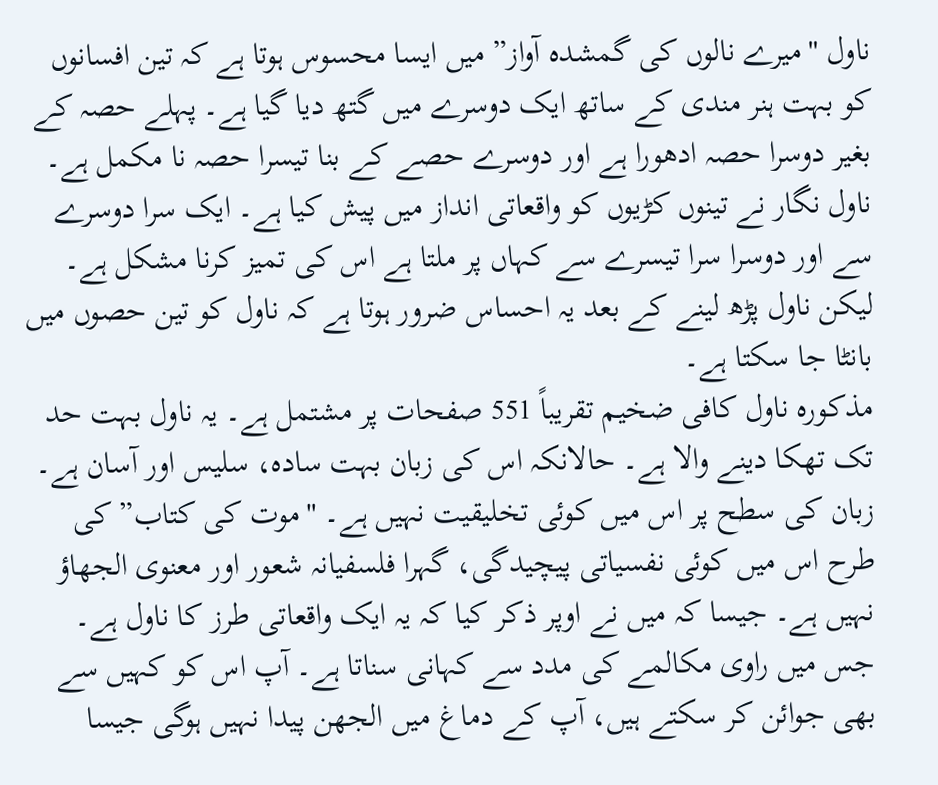ناول "میرے نالوں کی گمشدہ آواز” میں ایسا محسوس ہوتا ہے کہ تین افسانوں کو بہت ہنر مندی کے ساتھ ایک دوسرے میں گتھ دیا گیا ہے۔ پہلے حصہ کے بغیر دوسرا حصہ ادھورا ہے اور دوسرے حصے کے بنا تیسرا حصہ نا مکمل ہے۔ ناول نگار نے تینوں کڑیوں کو واقعاتی انداز میں پیش کیا ہے۔ ایک سرا دوسرے سے اور دوسرا سرا تیسرے سے کہاں پر ملتا ہے اس کی تمیز کرنا مشکل ہے۔ لیکن ناول پڑھ لینے کے بعد یہ احساس ضرور ہوتا ہے کہ ناول کو تین حصوں میں بانٹا جا سکتا ہے۔
مذکورہ ناول کافی ضخیم تقریباً 551 صفحات پر مشتمل ہے۔ یہ ناول بہت حد تک تھکا دینے والا ہے۔ حالانکہ اس کی زبان بہت سادہ، سلیس اور آسان ہے۔ زبان کی سطح پر اس میں کوئی تخلیقیت نہیں ہے۔ "موت کی کتاب” کی طرح اس میں کوئی نفسیاتی پیچیدگی، گہرا فلسفیانہ شعور اور معنوی الجھاؤ نہیں ہے۔ جیسا کہ میں نے اوپر ذکر کیا کہ یہ ایک واقعاتی طرز کا ناول ہے۔ جس میں راوی مکالمے کی مدد سے کہانی سناتا ہے۔ آپ اس کو کہیں سے بھی جوائن کر سکتے ہیں، آپ کے دماغ میں الجھن پیدا نہیں ہوگی جیسا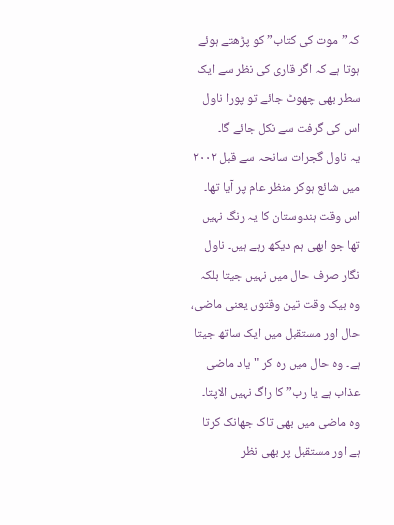کہ”موت کی کتاب” کو پڑھتے ہوئے ہوتا ہے کہ اگر قاری کی نظر سے ایک سطر بھی چھوٹ جائے تو پورا ناول اس کی گرفت سے نکل جائے گا۔
یہ ناول گجرات سانحہ سے قبل ٢٠٠٢ میں شائع ہوکر منظر عام پر آیا تھا۔ اس وقت ہندوستان کا یہ رنگ نہیں تھا جو ابھی ہم دیکھ رہے ہیں۔ ناول نگار صرف حال میں نہیں جیتا بلکہ وہ بیک وقت تین وقتوں یعنی ماضی، حال اور مستقبل میں ایک ساتھ جیتا ہے۔ وہ حال میں رہ کر "یاد ماضی عذاب ہے یا رب” کا راگ نہیں الاپتا۔ وہ ماضی میں بھی تاک جھانک کرتا ہے اور مستقبل پر بھی نظر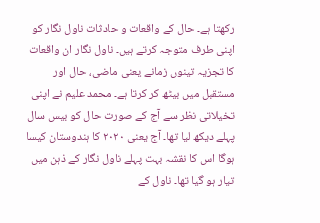رکھتا ہے۔ حال کے واقعات و حادثات ناول نگار کو اپنی طرف متوجہ کرتے ہیں۔ ناول نگار ان واقعات کا تجزیہ تینوں زمانے یعنی ماضی، حال اور مستقبل میں بیٹھ کر کرتا ہے۔ محمد علیم نے اپنی تخیلاتی نظر سے آج کے صورت حال کو بیس سال پہلے دیکھ لیا تھا۔ آج یعنی ٢٠٢٠ کا ہندوستان کیسا ہوگا اس کا نقشہ بہت پہلے ناول نگار کے ذہن میں تیار ہو گیا تھا۔ ناول کے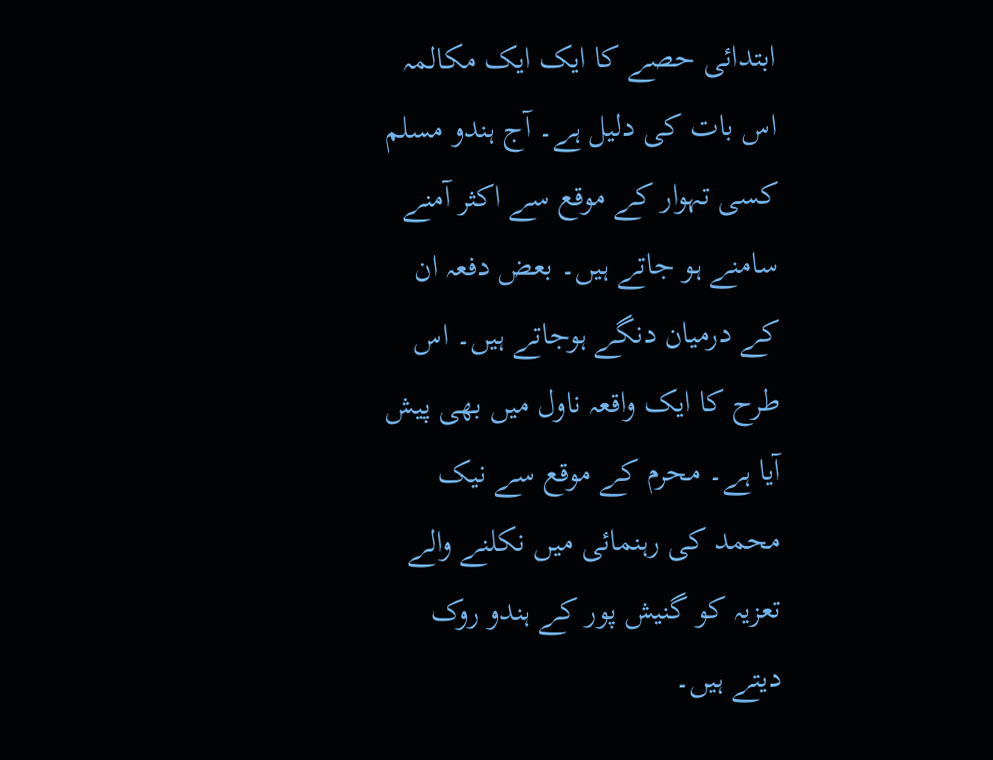ابتدائی حصے کا ایک ایک مکالمہ اس بات کی دلیل ہے۔ آج ہندو مسلم کسی تہوار کے موقع سے اکثر آمنے سامنے ہو جاتے ہیں۔ بعض دفعہ ان کے درمیان دنگے ہوجاتے ہیں۔ اس طرح کا ایک واقعہ ناول میں بھی پیش آیا ہے۔ محرم کے موقع سے نیک محمد کی رہنمائی میں نکلنے والے تعزیہ کو گنیش پور کے ہندو روک دیتے ہیں۔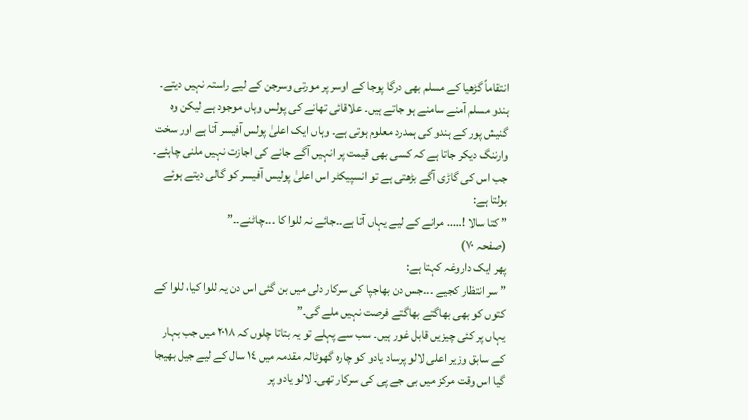انتقاماً گڑھیا کے مسلم بھی درگا پوجا کے اوسر پر مورتی وسرجن کے لیے راستہ نہیں دیتے۔ ہندو مسلم آمنے سامنے ہو جاتے ہیں۔ علاقائی تھانے کی پولس وہاں موجود ہے لیکن وہ گنیش پور کے ہندو کی ہمدرد معلوم ہوتی ہے۔ وہاں ایک اعلیٰ پولس آفیسر آتا ہے اور سخت وارننگ دیکر جاتا ہے کہ کسی بھی قیمت پر انہیں آگے جانے کی اجازت نہیں ملنی چاہئے۔ جب اس کی گاڑی آگے بڑھتی ہے تو انسپیکٹر اس اعلیٰ پولیس آفیسر کو گالی دیتے ہوئے بولتا ہے:
” کتا سالا !….. مرانے کے لیے یہاں آتا ہے۔۔جائے نہ للوا کا ۔۔۔چاٹنے۔۔”
(صفحہ ٧٠)
پھر ایک داروغہ کہتا ہے:
” سر انتظار کجیے ۔۔۔جس دن بھاجپا کی سرکار دلی میں بن گئی اس دن یہ للوا کیا، للوا کے کتوں کو بھی بھاگتے بھاگتے فرصت نہیں ملے گی۔”
یہاں پر کئی چیزیں قابل غور ہیں۔ سب سے پہلے تو یہ بتاتا چلوں کہ ٢٠١٨ میں جب بہار کے سابق وزیر اعلی لالو پرساد یادو کو چارہ گھوٹالہ مقدمہ میں ١٤ سال کے لیے جیل بھیجا گیا اس وقت مرکز میں بی جے پی کی سرکار تھی۔ لالو یادو پر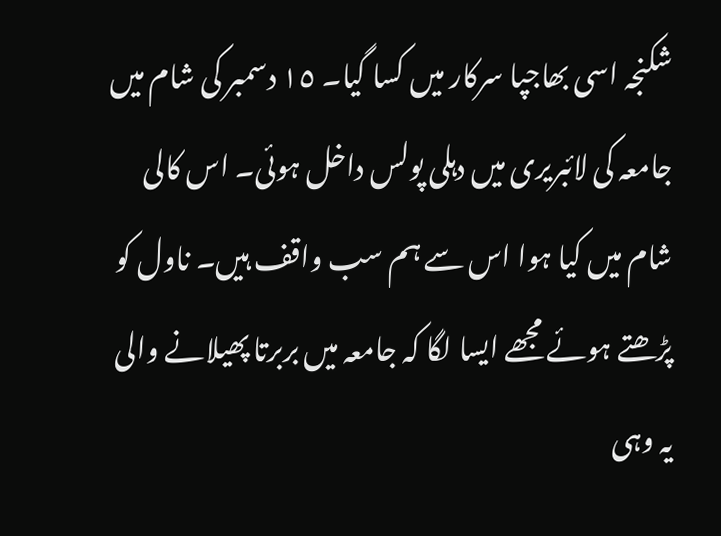شکنجہ اسی بھاجپا سرکار میں کسا گیا۔ ١٥ دسمبر کی شام میں جامعہ کی لائبریری میں دہلی پولس داخل ہوئی۔ اس کالی شام میں کیا ہوا اس سے ہم سب واقف ہیں۔ ناول کو پڑھتے ہوئے مجھے ایسا لگا کہ جامعہ میں بربرتا پھیلانے والی یہ وہی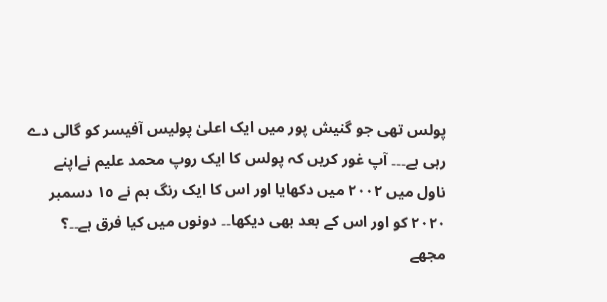پولس تھی جو گنیش پور میں ایک اعلیٰ پولیس آفیسر کو گالی دے رہی ہے۔۔۔ آپ غور کریں کہ پولس کا ایک روپ محمد علیم نےاپنے ناول میں ٢٠٠٢ میں دکھایا اور اس کا ایک رنگ ہم نے ١٥ دسمبر ٢٠٢٠ کو اور اس کے بعد بھی دیکھا۔۔ دونوں میں کیا فرق ہے۔۔؟ مجھے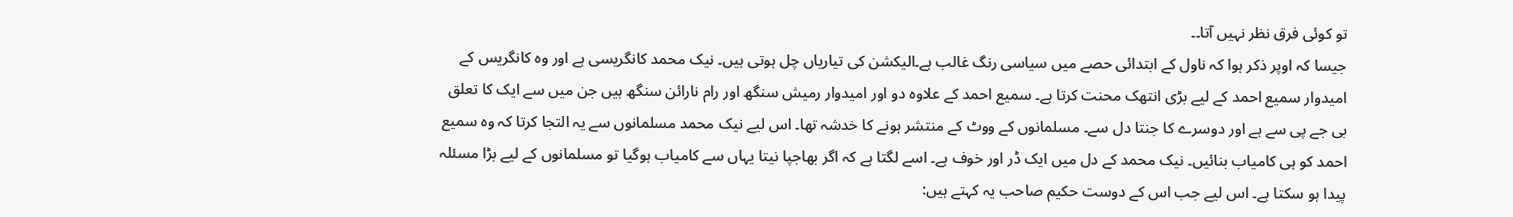تو کوئی فرق نظر نہیں آتا۔۔
جیسا کہ اوپر ذکر ہوا کہ ناول کے ابتدائی حصے میں سیاسی رنگ غالب ہے۔الیکشن کی تیاریاں چل ہوتی ہیں۔ نیک محمد کانگریسی ہے اور وہ کانگریس کے امیدوار سمیع احمد کے لیے بڑی انتھک محنت کرتا ہے۔ سمیع احمد کے علاوہ دو اور امیدوار رمیش سنگھ اور رام نارائن سنگھ ہیں جن میں سے ایک کا تعلق بی جے پی سے ہے اور دوسرے کا جنتا دل سے۔ مسلمانوں کے ووٹ کے منتشر ہونے کا خدشہ تھا۔ اس لیے نیک محمد مسلمانوں سے یہ التجا کرتا کہ وہ سمیع احمد کو ہی کامیاب بنائیں۔ نیک محمد کے دل میں ایک ڈر اور خوف ہے۔ اسے لگتا ہے کہ اگر بھاجپا نیتا یہاں سے کامیاب ہوگیا تو مسلمانوں کے لیے بڑا مسئلہ پیدا ہو سکتا ہے۔ اس لیے جب اس کے دوست حکیم صاحب یہ کہتے ہیں: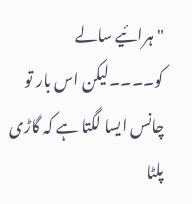"ہرائیے سالے کو۔۔۔۔لیکن اس بار تو چانس ایسا لگتا ہے کہ گاڑی پلٹا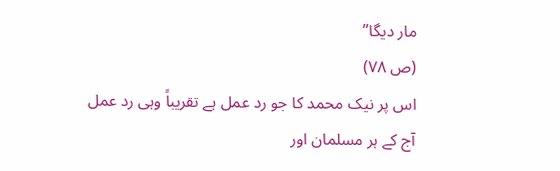مار دیگا”
(ص ٧٨)
اس پر نیک محمد کا جو رد عمل ہے تقریباً وہی رد عمل آج کے ہر مسلمان اور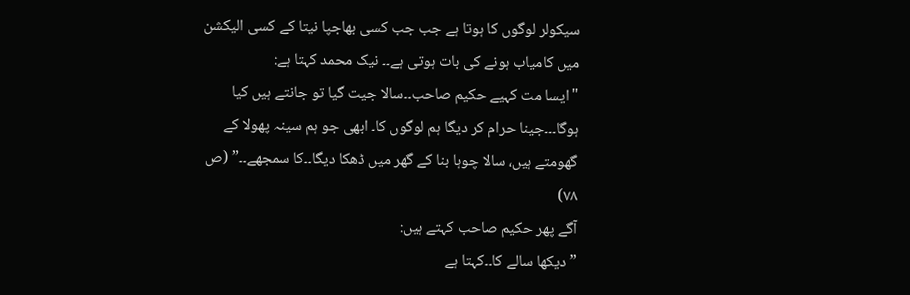سیکولر لوگوں کا ہوتا ہے جب جب کسی بھاجپا نیتا کے کسی الیکشن میں کامیاب ہونے کی بات ہوتی ہے۔۔ نیک محمد کہتا ہے:
"ایسا مت کہیے حکیم صاحب۔۔سالا جیت گیا تو جانتے ہیں کیا ہوگا۔۔۔جینا حرام کر دیگا ہم لوگوں کا۔ ابھی جو ہم سینہ پھولا کے گھومتے ہیں، سالا چوہا بنا کے گھر میں ڈھکا دیگا۔۔کا سمجھے۔۔” (ص ٧٨)
آگے پھر حکیم صاحب کہتے ہیں:
” دیکھا سالے کا۔۔کہتا ہے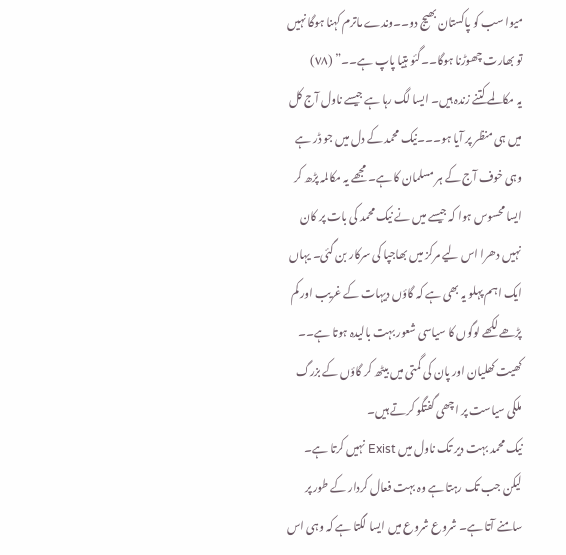میوا سب کو پاکستان بھیج دو۔۔وندے ماترم کہنا ہوگا نہیں تو بھارت چھوڑنا ہوگا۔۔گئو ہتیا پاپ ہے۔۔” (٧٨)
یہ مکالمے کتنے زندہ ہیں۔ ایسا لگ رہا ہے جیسے ناول آج کل میں ہی منظر پر آیا ہو۔۔۔نیک محمد کے دل میں جو ڈر ہے وہی خوف آج کے ہر مسلمان کا ہے۔ مجھے یہ مکالمہ پڑھ کر ایسا محسوس ہوا کہ جیسے میں نے نیک محمد کی بات پر کان نہیں دھرا اس لیے مرکز میں بھاجپا کی سرکار بن گئی۔ یہاں ایک اہم پہلو یہ بھی ہے کہ گاؤں دیہات کے غریب اور کم پڑھے لکھے لوگوں کا سیاسی شعور بہت بالیدہ ہوتا ہے۔۔ کھیت کھلیان اور پان کی گمتی میں بیٹھ کر گاؤں کے بزرگ ملکی سیاست پر اچھی گفتگو کرتے ہیں۔
نیک محمد بہت دیر تک ناول میں Exist نہیں کرتا ہے۔ لیکن جب تک رہتا ہے وہ بہت فعال کردار کے طور پر سامنے آتا ہے۔ شروع شروع میں ایسا لگتا ہے کہ وہی اس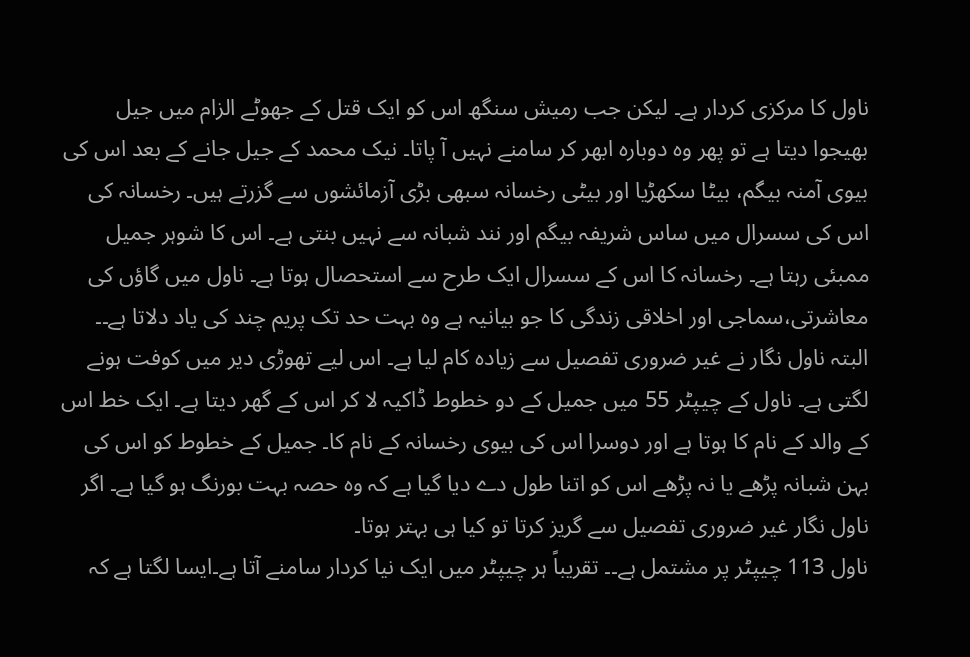ناول کا مرکزی کردار ہے۔ لیکن جب رمیش سنگھ اس کو ایک قتل کے جھوٹے الزام میں جیل بھیجوا دیتا ہے تو پھر وہ دوبارہ ابھر کر سامنے نہیں آ پاتا۔ نیک محمد کے جیل جانے کے بعد اس کی بیوی آمنہ بیگم، بیٹا سکھڑیا اور بیٹی رخسانہ سبھی بڑی آزمائشوں سے گزرتے ہیں۔ رخسانہ کی اس کی سسرال میں ساس شریفہ بیگم اور نند شبانہ سے نہیں بنتی ہے۔ اس کا شوہر جمیل ممبئی رہتا ہے۔ رخسانہ کا اس کے سسرال ایک طرح سے استحصال ہوتا ہے۔ ناول میں گاؤں کی معاشرتی،سماجی اور اخلاقی زندگی کا جو بیانیہ ہے وہ بہت حد تک پریم چند کی یاد دلاتا ہے۔۔ البتہ ناول نگار نے غیر ضروری تفصیل سے زیادہ کام لیا ہے۔ اس لیے تھوڑی دیر میں کوفت ہونے لگتی ہے۔ ناول کے چیپٹر 55 میں جمیل کے دو خطوط ڈاکیہ لا کر اس کے گھر دیتا ہے۔ ایک خط اس کے والد کے نام کا ہوتا ہے اور دوسرا اس کی بیوی رخسانہ کے نام کا۔ جمیل کے خطوط کو اس کی بہن شبانہ پڑھے یا نہ پڑھے اس کو اتنا طول دے دیا گیا ہے کہ وہ حصہ بہت بورنگ ہو گیا ہے۔ اگر ناول نگار غیر ضروری تفصیل سے گریز کرتا تو کیا ہی بہتر ہوتا۔
ناول 113 چیپٹر پر مشتمل ہے۔۔ تقریباً ہر چیپٹر میں ایک نیا کردار سامنے آتا ہے۔ایسا لگتا ہے کہ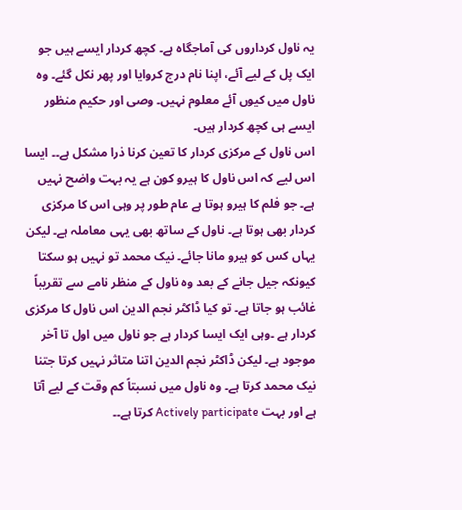یہ ناول کرداروں کی آماجگاہ ہے۔ کچھ کردار ایسے ہیں جو ایک پل کے لیے آئے، اپنا نام درج کروایا اور پھر نکل گئے۔ وہ ناول میں کیوں آئے معلوم نہیں۔ وصی اور حکیم منظور ایسے ہی کچھ کردار ہیں۔
اس ناول کے مرکزی کردار کا تعین کرنا ذرا مشکل ہے۔۔ ایسا اس لیے کہ اس ناول کا ہیرو کون ہے یہ بہت واضح نہیں ہے۔ جو فلم کا ہیرو ہوتا ہے عام طور پر وہی اس کا مرکزی کردار بھی ہوتا ہے۔ ناول کے ساتھ بھی یہی معاملہ ہے۔ لیکن یہاں کس کو ہیرو مانا جائے۔ نیک محمد تو نہیں ہو سکتا کیونکہ جیل جانے کے بعد وہ ناول کے منظر نامے سے تقریباً غائب ہو جاتا ہے۔ تو کیا ڈاکٹر نجم الدین اس ناول کا مرکزی کردار ہے ۔وہی ایک ایسا کردار ہے جو ناول میں اول تا آخر موجود ہے۔ لیکن ڈاکٹر نجم الدین اتنا متاثر نہیں کرتا جتنا نیک محمد کرتا ہے۔ وہ ناول میں نسبتاً کم وقت کے لیے آتا ہے اور بہت Actively participate کرتا ہے۔۔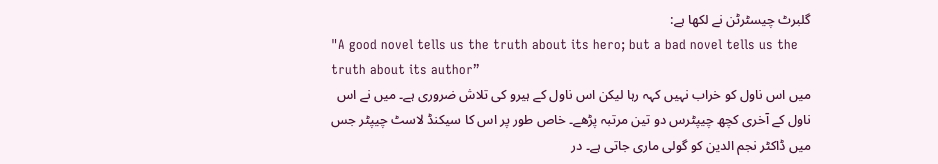گلبرٹ چیسٹرٹن نے لکھا ہے:
"A good novel tells us the truth about its hero; but a bad novel tells us the truth about its author”
میں اس ناول کو خراب نہیں کہہ رہا لیکن اس ناول کے ہیرو کی تلاش ضروری ہے۔ میں نے اس ناول کے آخری کچھ چیپٹرس دو تین مرتبہ پڑھے۔ خاص طور پر اس کا سیکنڈ لاسٹ چیپٹر جس میں ڈاکٹر نجم الدین کو گولی ماری جاتی ہے۔ در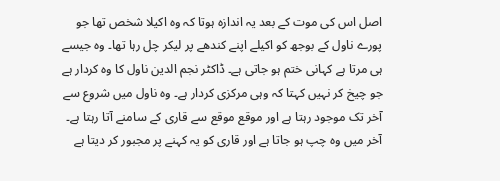اصل اس کی موت کے بعد یہ اندازہ ہوتا کہ وہ اکیلا شخص تھا جو پورے ناول کے بوجھ کو اکیلے اپنے کندھے پر لیکر چل رہا تھا۔ وہ جیسے ہی مرتا ہے کہانی ختم ہو جاتی ہے۔ ڈاکٹر نجم الدین ناول کا وہ کردار ہے جو چیخ کر نہیں کہتا کہ وہی مرکزی کردار ہے۔ وہ ناول میں شروع سے آخر تک موجود رہتا ہے اور موقع موقع سے قاری کے سامنے آتا رہتا ہے۔ آخر میں وہ چپ ہو جاتا ہے اور قاری کو یہ کہنے پر مجبور کر دیتا ہے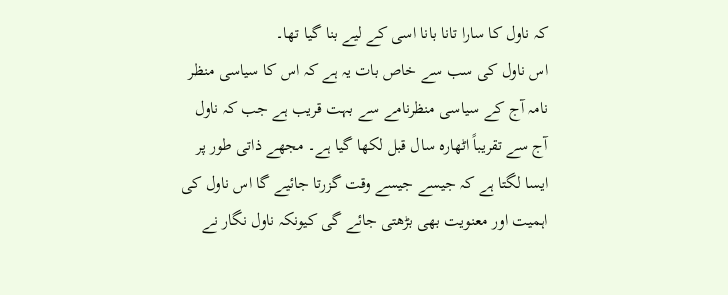کہ ناول کا سارا تانا بانا اسی کے لیے بنا گیا تھا۔
اس ناول کی سب سے خاص بات یہ ہے کہ اس کا سیاسی منظر نامہ آج کے سیاسی منظرنامے سے بہت قریب ہے جب کہ ناول آج سے تقریباً اٹھارہ سال قبل لکھا گیا ہے۔ مجھے ذاتی طور پر ایسا لگتا ہے کہ جیسے جیسے وقت گزرتا جائیے گا اس ناول کی اہمیت اور معنویت بھی بڑھتی جائے گی کیونکہ ناول نگار نے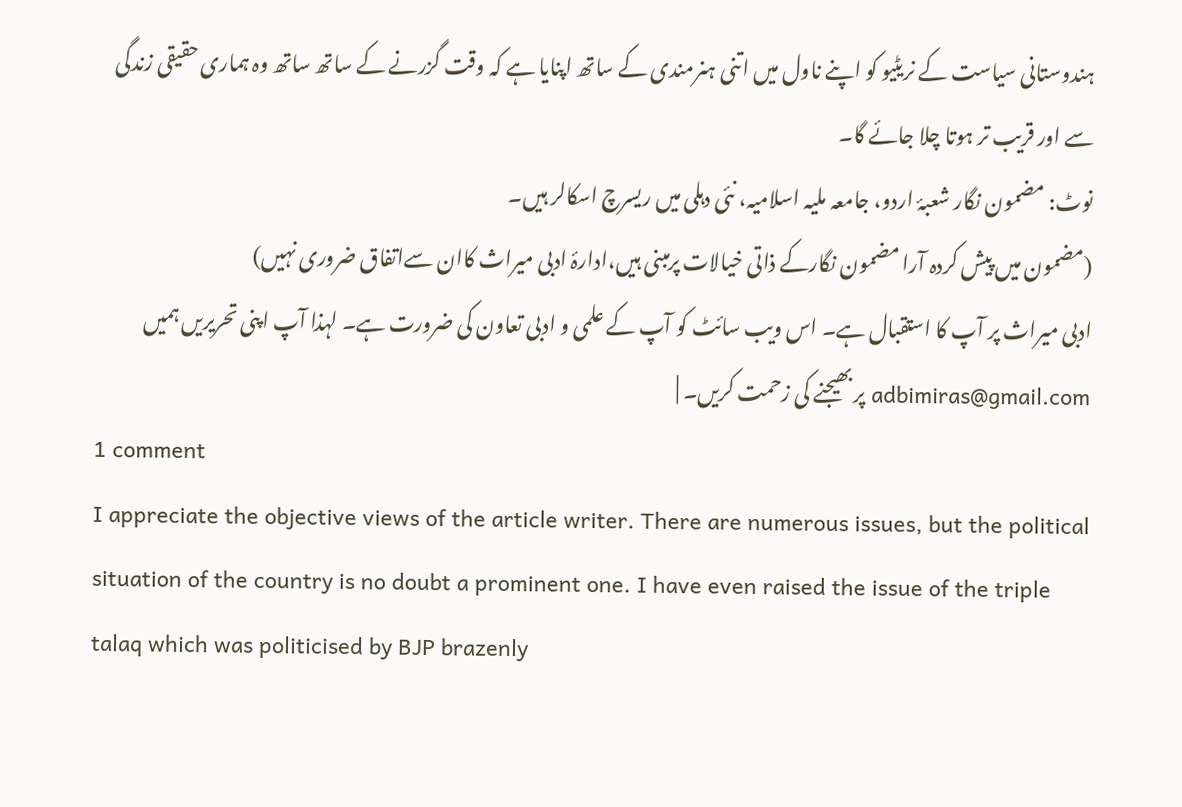ہندوستانی سیاست کے نریٹیو کو اپنے ناول میں اتنی ہنرمندی کے ساتھ اپنایا ہے کہ وقت گزرنے کے ساتھ ساتھ وہ ہماری حقیقی زندگی سے اور قریب تر ہوتا چلا جائے گا۔
نوٹ: مضمون نگار شعبۂ اردو، جامعہ ملیہ اسلامیہ، نئی دہلی میں ریسرچ اسکالر ہیں۔
(مضمون میں پیش کردہ آرا مضمون نگارکے ذاتی خیالات پرمبنی ہیں،ادارۂ ادبی میراث کاان سےاتفاق ضروری نہیں)
ادبی میراث پر آپ کا استقبال ہے۔ اس ویب سائٹ کو آپ کے علمی و ادبی تعاون کی ضرورت ہے۔ لہذا آپ اپنی تحریریں ہمیں adbimiras@gmail.com پر بھیجنے کی زحمت کریں۔ |
1 comment
I appreciate the objective views of the article writer. There are numerous issues, but the political situation of the country is no doubt a prominent one. I have even raised the issue of the triple talaq which was politicised by BJP brazenly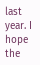last year. I hope the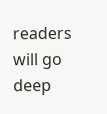readers will go deep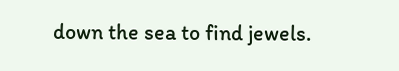down the sea to find jewels.